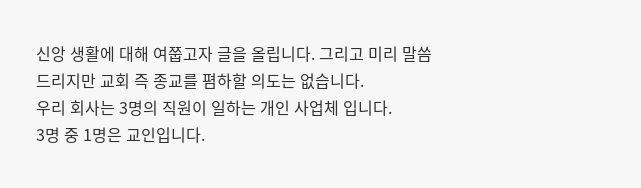신앙 생활에 대해 여쭙고자 글을 올립니다. 그리고 미리 말씀드리지만 교회 즉 종교를 폄하할 의도는 없습니다.
우리 회사는 3명의 직원이 일하는 개인 사업체 입니다.
3명 중 1명은 교인입니다.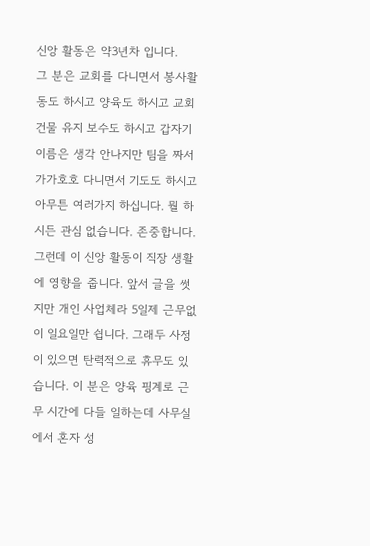신앙 활동은 약3년차 입니다.
그 분은 교회를 다니면서 봉사활동도 하시고 양육도 하시고 교회 건물 유지 보수도 하시고 갑자기 이름은 생각 안나지만 팀을 짜서 가가호호 다니면서 기도도 하시고 아무튼 여러가지 하십니다. 뭘 하시든 관심 없습니다. 존중합니다. 그런데 이 신앙 활동이 직장 생활에 영향을 줍니다. 앞서 글을 썻지만 개인 사업체라 5일제 근무없이 일요일만 쉽니다. 그래두 사정이 있으면 탄력적으로 휴무도 있습니다. 이 분은 양육 핑계로 근무 시간에 다들 일하는데 사무실에서 혼자 성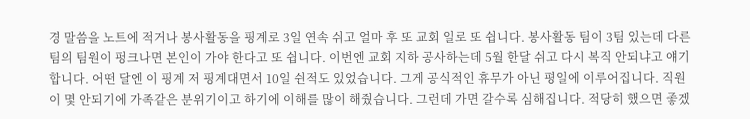경 말씀을 노트에 적거나 봉사활동을 핑계로 3일 연속 쉬고 얼마 후 또 교회 일로 또 쉽니다. 봉사활동 팀이 3팀 있는데 다른 팀의 팀원이 펑크나면 본인이 가야 한다고 또 쉽니다. 이번엔 교회 지하 공사하는데 5월 한달 쉬고 다시 복직 안되냐고 얘기합니다. 어떤 달엔 이 핑계 저 핑계대면서 10일 쉰적도 있었습니다. 그게 공식적인 휴무가 아닌 평일에 이루어집니다. 직원이 몇 안되기에 가족같은 분위기이고 하기에 이해를 많이 해줬습니다. 그런데 가면 갈수록 심해집니다. 적당히 했으면 좋겠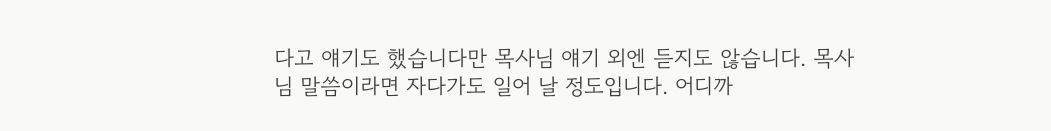다고 얘기도 했습니다만 목사님 얘기 외엔 듣지도 않습니다. 목사님 말씀이라면 자다가도 일어 날 정도입니다. 어디까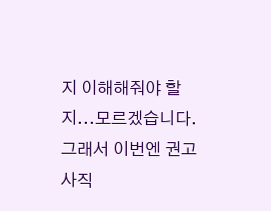지 이해해줘야 할지...모르겠습니다. 그래서 이번엔 권고사직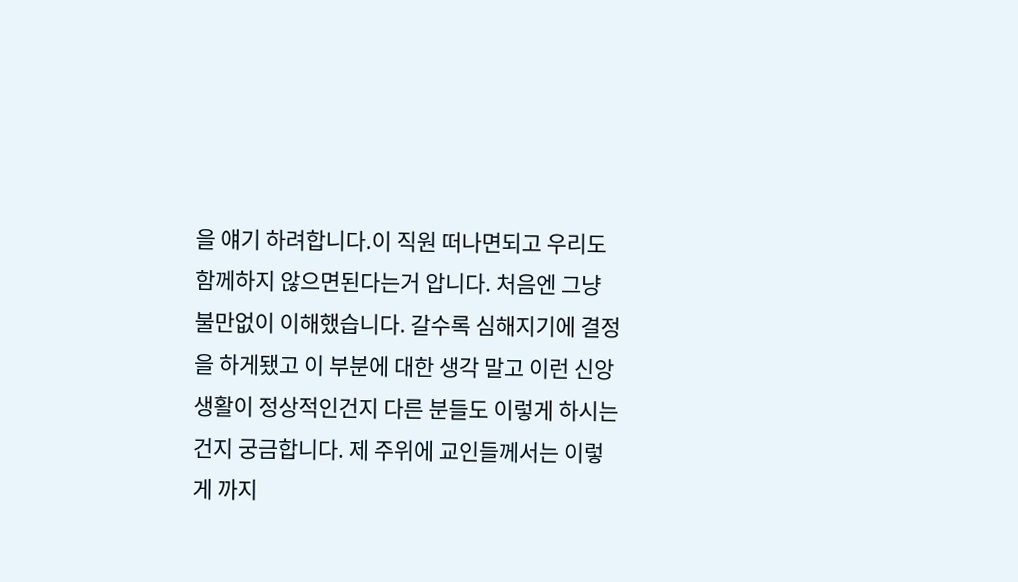을 얘기 하려합니다.이 직원 떠나면되고 우리도 함께하지 않으면된다는거 압니다. 처음엔 그냥 불만없이 이해했습니다. 갈수록 심해지기에 결정을 하게됐고 이 부분에 대한 생각 말고 이런 신앙 생활이 정상적인건지 다른 분들도 이렇게 하시는건지 궁금합니다. 제 주위에 교인들께서는 이렇게 까지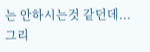는 안하시는것 같던데... 그리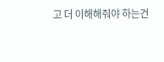고 더 이해해줘야 하는건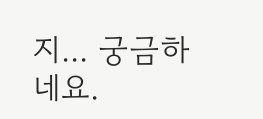지... 궁금하네요.